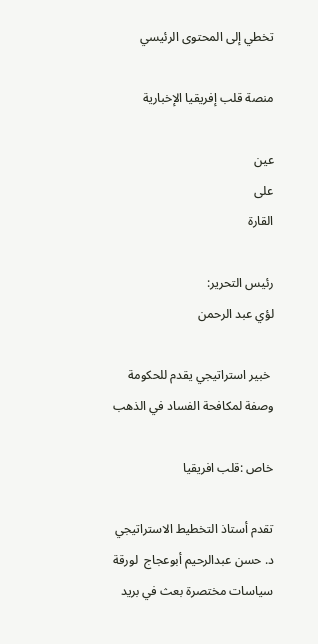تخطي إلى المحتوى الرئيسي

منصة قلب إفريقيا الإخبارية

عين
على
القارة

رئيس التحرير:
لؤي عبد الرحمن

 خبير استراتيجي يقدم للحكومة وصفة لمكافحة الفساد في الذهب

خاص :قلب افريقيا

تقدم أستاذ التخطيط الاستراتيجي  د. حسن عبدالرحيم أبوعجاج  لورقة سياسات مختصرة بعث في بريد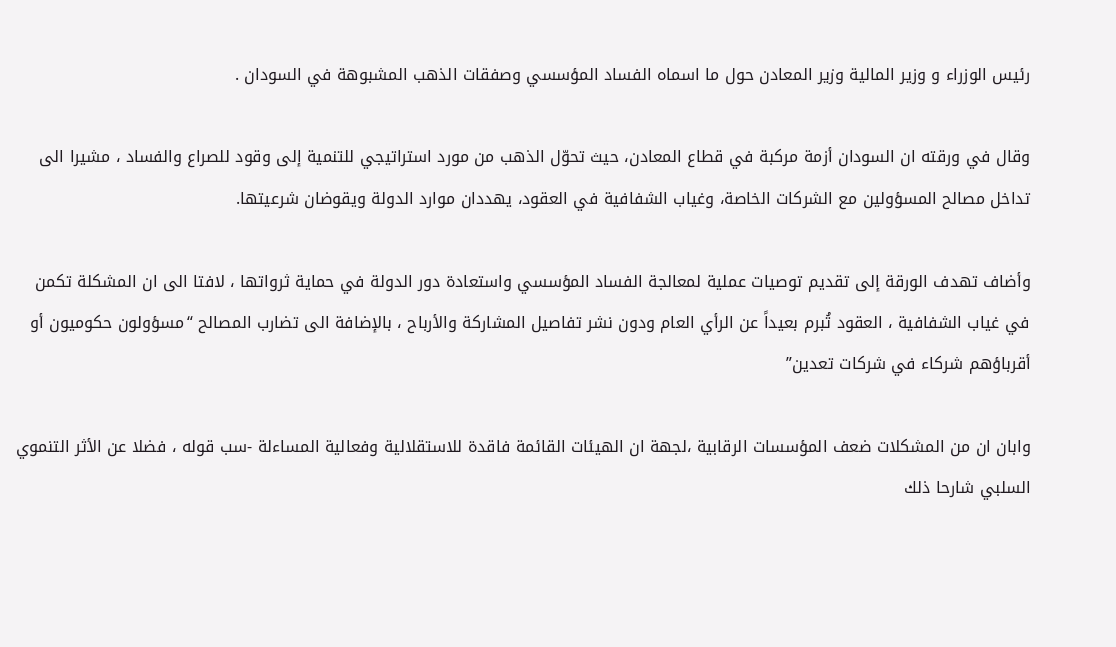رئيس الوزراء و وزير المالية وزير المعادن حول ما اسماه الفساد المؤسسي وصفقات الذهب المشبوهة في السودان .

وقال في ورقته ان السودان أزمة مركبة في قطاع المعادن، حيث تحوّل الذهب من مورد استراتيجي للتنمية إلى وقود للصراع والفساد ، مشيرا الى تداخل مصالح المسؤولين مع الشركات الخاصة، وغياب الشفافية في العقود، يهددان موارد الدولة ويقوضان شرعيتها.

وأضاف تهدف الورقة إلى تقديم توصيات عملية لمعالجة الفساد المؤسسي واستعادة دور الدولة في حماية ثرواتها ، لافتا الى ان المشكلة تكمن في غياب الشفافية ، العقود تُبرم بعيداً عن الرأي العام ودون نشر تفاصيل المشاركة والأرباح ، بالإضافة الى تضارب المصالح “مسؤولون حكوميون أو أقرباؤهم شركاء في شركات تعدين”

وابان ان من المشكلات ضعف المؤسسات الرقابية ،لجهة ان الهيئات القائمة فاقدة للاستقلالية وفعالية المساءلة -سب قوله ، فضلا عن الأثر التنموي السلبي شارحا ذلك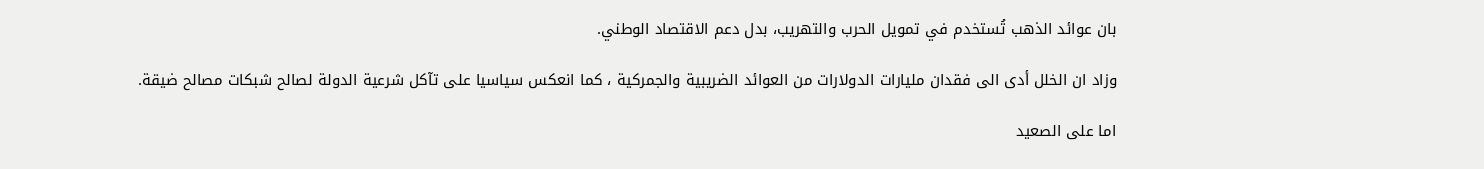بان عوائد الذهب تُستخدم في تمويل الحرب والتهريب، بدل دعم الاقتصاد الوطني.

وزاد ان الخلل أدى الى فقدان مليارات الدولارات من العوائد الضريبية والجمركية ، كما انعكس سياسيا على تآكل شرعية الدولة لصالح شبكات مصالح ضيقة.

اما على الصعيد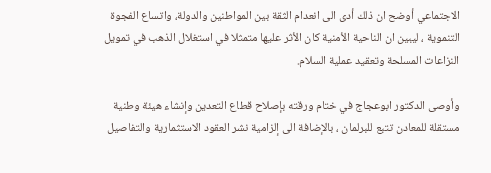الاجتماعي أوضح ان ذلك أدى الى انعدام الثقة بين المواطنين والدولة، واتساع الفجوة التنموية ، ليبين ان الناحية الأمنية كان الأثر عليها متمثلا في استغلال الذهب في تمويل النزاعات المسلحة وتعقيد عملية السلام.

وأوصى الدكتور ابوعجاج في ختام ورقته بإصلاح قطاع التعدين وإنشاء هيئة وطنية مستقلة للمعادن تتبع للبرلمان ، بالإضافة الى إلزامية نشر العقود الاستثمارية والتفاصيل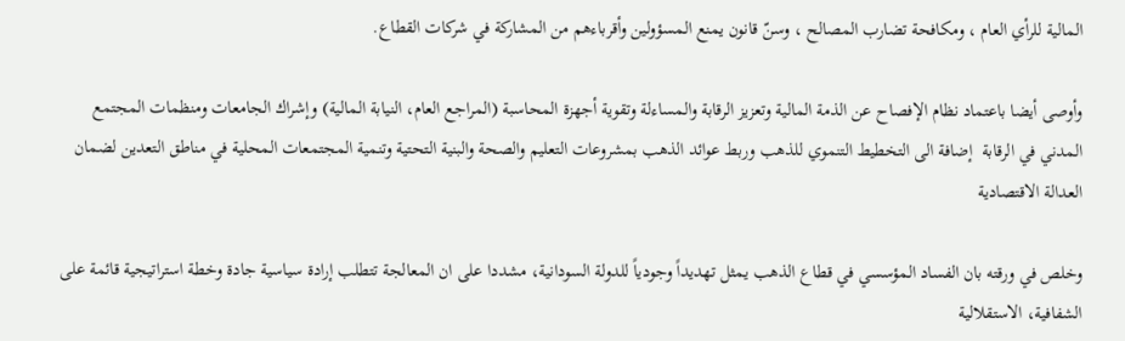المالية للرأي العام ، ومكافحة تضارب المصالح ، وسنّ قانون يمنع المسؤولين وأقرباءهم من المشاركة في شركات القطاع.

وأوصى أيضا باعتماد نظام الإفصاح عن الذمة المالية وتعزيز الرقابة والمساءلة وتقوية أجهزة المحاسبة (المراجع العام، النيابة المالية) وإشراك الجامعات ومنظمات المجتمع المدني في الرقابة  إضافة الى التخطيط التنموي للذهب وربط عوائد الذهب بمشروعات التعليم والصحة والبنية التحتية وتنمية المجتمعات المحلية في مناطق التعدين لضمان العدالة الاقتصادية

وخلص في ورقته بان الفساد المؤسسي في قطاع الذهب يمثل تهديداً وجودياً للدولة السودانية، مشددا على ان المعالجة تتطلب إرادة سياسية جادة وخطة استراتيجية قائمة على الشفافية، الاستقلالية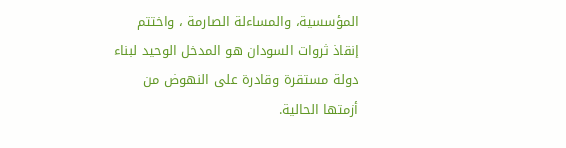المؤسسية، والمساءلة الصارمة ، واختتم إنقاذ ثروات السودان هو المدخل الوحيد لبناء دولة مستقرة وقادرة على النهوض من أزمتها الحالية.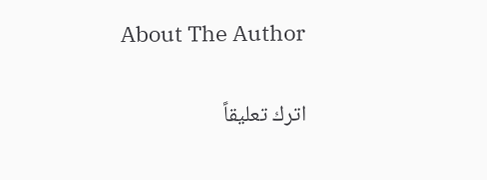About The Author

اترك تعليقاً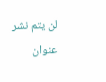لن يتم نشر عنوان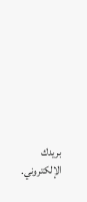بريدك الإلكتروني.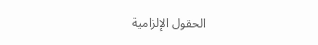الحقول الإلزامية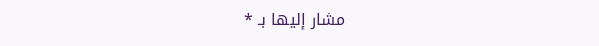مشار إليها بـ *